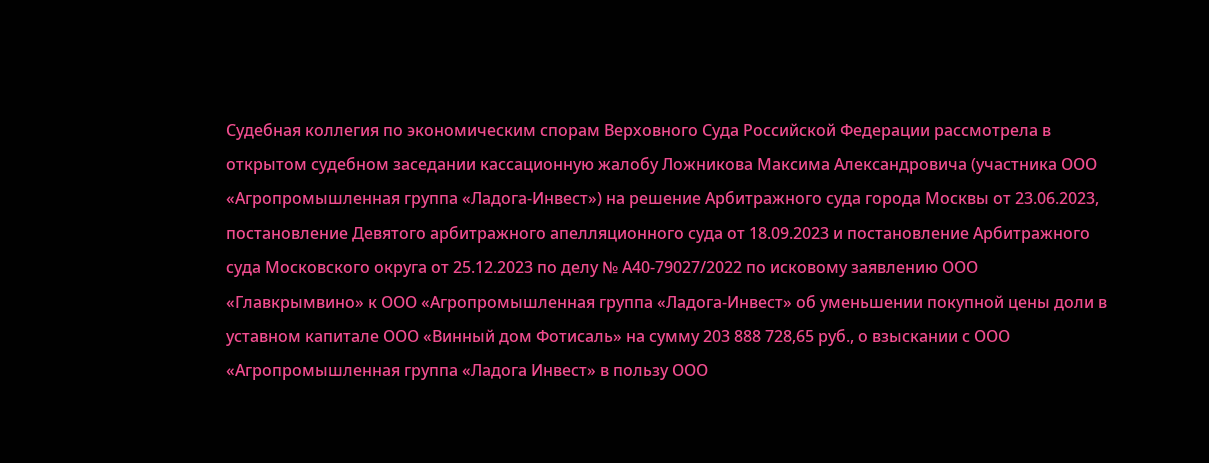Судебная коллегия по экономическим спорам Верховного Суда Российской Федерации рассмотрела в открытом судебном заседании кассационную жалобу Ложникова Максима Александровича (участника ООО «Агропромышленная группа «Ладога-Инвест») на решение Арбитражного суда города Москвы от 23.06.2023, постановление Девятого арбитражного апелляционного суда от 18.09.2023 и постановление Арбитражного суда Московского округа от 25.12.2023 по делу № А40-79027/2022 по исковому заявлению ООО «Главкрымвино» к ООО «Агропромышленная группа «Ладога-Инвест» об уменьшении покупной цены доли в уставном капитале ООО «Винный дом Фотисаль» на сумму 203 888 728,65 руб., о взыскании с ООО «Агропромышленная группа «Ладога Инвест» в пользу ООО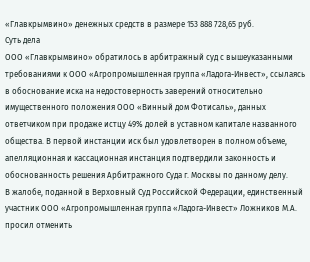«Главкрымвино» денежных средств в размере 153 888 728,65 руб.
Суть дела
ООО «Главкрымвино» обратилось в арбитражный суд с вышеуказанными требованиями к ООО «Агропромышленная группа «Ладога-Инвест», ссылаясь в обоснование иска на недостоверность заверений относительно имущественного положения ООО «Винный дом Фотисаль», данных ответчиком при продаже истцу 49% долей в уставном капитале названного общества. В первой инстанции иск был удовлетворен в полном объеме, апелляционная и кассационная инстанция подтвердили законность и обоснованность решения Арбитражного Суда г. Москвы по данному делу.
В жалобе, поданной в Верховный Суд Российской Федерации, единственный участник ООО «Агропромышленная группа «Ладога-Инвест» Ложников М.А. просил отменить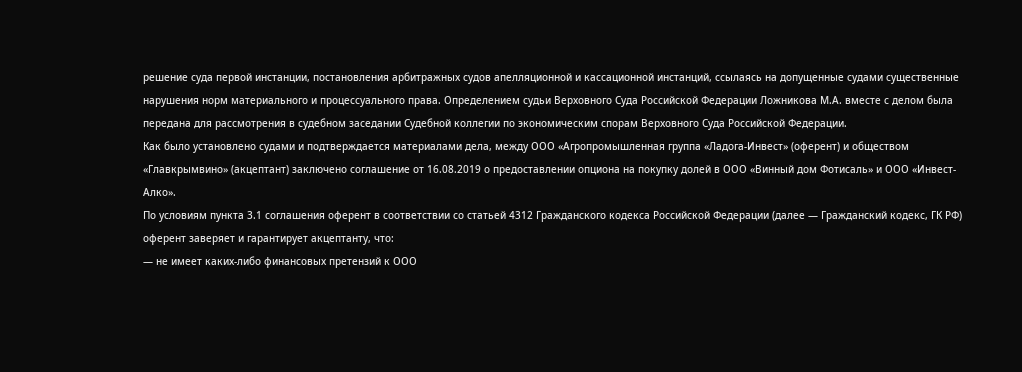решение суда первой инстанции, постановления арбитражных судов апелляционной и кассационной инстанций, ссылаясь на допущенные судами существенные нарушения норм материального и процессуального права. Определением судьи Верховного Суда Российской Федерации Ложникова М.А. вместе с делом была передана для рассмотрения в судебном заседании Судебной коллегии по экономическим спорам Верховного Суда Российской Федерации.
Как было установлено судами и подтверждается материалами дела, между ООО «Агропромышленная группа «Ладога-Инвест» (оферент) и обществом «Главкрымвино» (акцептант) заключено соглашение от 16.08.2019 о предоставлении опциона на покупку долей в ООО «Винный дом Фотисаль» и ООО «Инвест- Алко».
По условиям пункта 3.1 соглашения оферент в соответствии со статьей 4312 Гражданского кодекса Российской Федерации (далее — Гражданский кодекс, ГК РФ) оферент заверяет и гарантирует акцептанту, что:
— не имеет каких-либо финансовых претензий к ООО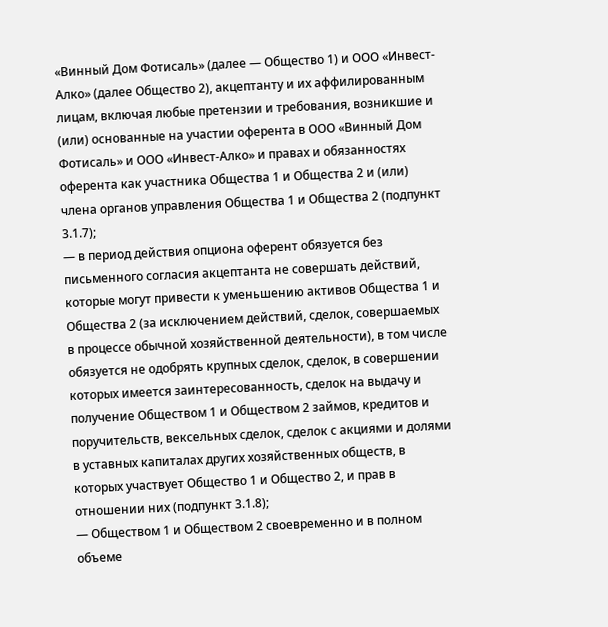«Винный Дом Фотисаль» (далее — Общество 1) и ООО «Инвест-Алко» (далее Общество 2), акцептанту и их аффилированным лицам, включая любые претензии и требования, возникшие и (или) основанные на участии оферента в ООО «Винный Дом Фотисаль» и ООО «Инвест-Алко» и правах и обязанностях оферента как участника Общества 1 и Общества 2 и (или) члена органов управления Общества 1 и Общества 2 (подпункт 3.1.7);
— в период действия опциона оферент обязуется без письменного согласия акцептанта не совершать действий, которые могут привести к уменьшению активов Общества 1 и Общества 2 (за исключением действий, сделок, совершаемых в процессе обычной хозяйственной деятельности), в том числе обязуется не одобрять крупных сделок, сделок, в совершении которых имеется заинтересованность, сделок на выдачу и получение Обществом 1 и Обществом 2 займов, кредитов и поручительств, вексельных сделок, сделок с акциями и долями в уставных капиталах других хозяйственных обществ, в которых участвует Общество 1 и Общество 2, и прав в отношении них (подпункт 3.1.8);
— Обществом 1 и Обществом 2 своевременно и в полном объеме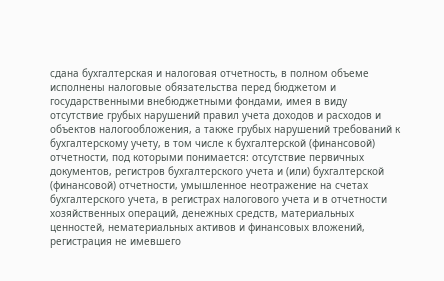сдана бухгалтерская и налоговая отчетность, в полном объеме исполнены налоговые обязательства перед бюджетом и государственными внебюджетными фондами, имея в виду отсутствие грубых нарушений правил учета доходов и расходов и объектов налогообложения, а также грубых нарушений требований к бухгалтерскому учету, в том числе к бухгалтерской (финансовой) отчетности, под которыми понимается: отсутствие первичных документов, регистров бухгалтерского учета и (или) бухгалтерской (финансовой) отчетности, умышленное неотражение на счетах бухгалтерского учета, в регистрах налогового учета и в отчетности хозяйственных операций, денежных средств, материальных ценностей, нематериальных активов и финансовых вложений, регистрация не имевшего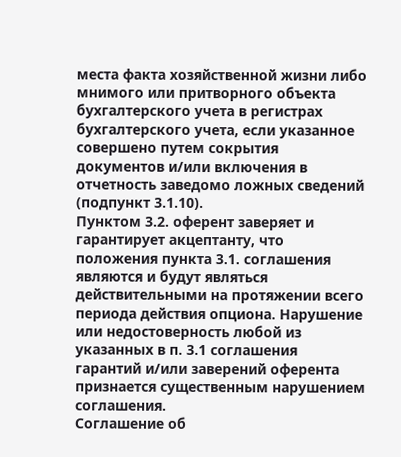места факта хозяйственной жизни либо мнимого или притворного объекта бухгалтерского учета в регистрах бухгалтерского учета, если указанное совершено путем сокрытия документов и/или включения в отчетность заведомо ложных сведений (подпункт 3.1.10).
Пунктом 3.2. оферент заверяет и гарантирует акцептанту, что положения пункта 3.1. соглашения являются и будут являться действительными на протяжении всего периода действия опциона. Нарушение или недостоверность любой из указанных в п. 3.1 соглашения гарантий и/или заверений оферента признается существенным нарушением соглашения.
Соглашение об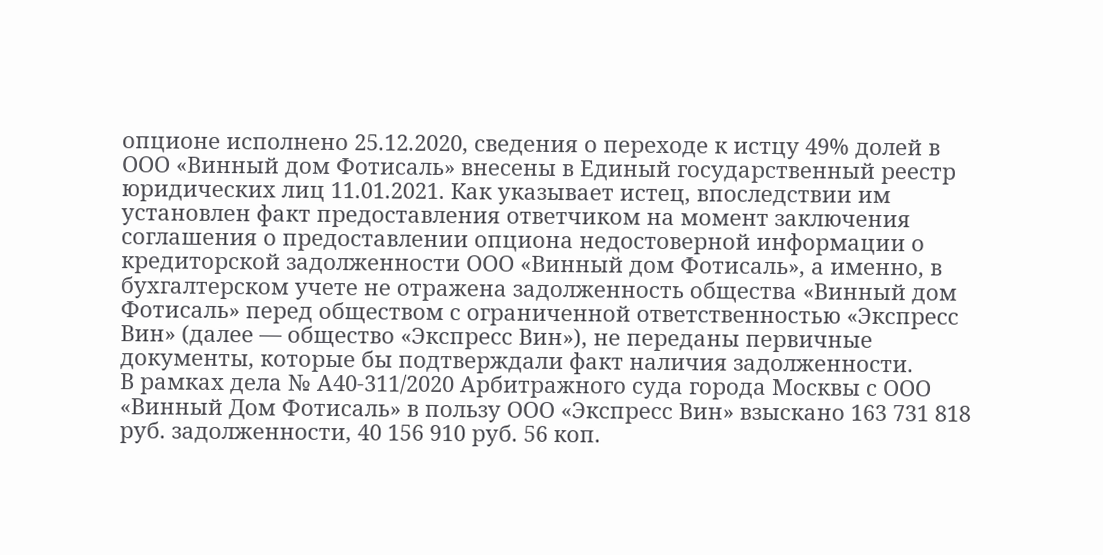опционе исполнено 25.12.2020, сведения о переходе к истцу 49% долей в ООО «Винный дом Фотисаль» внесены в Единый государственный реестр юридических лиц 11.01.2021. Как указывает истец, впоследствии им установлен факт предоставления ответчиком на момент заключения соглашения о предоставлении опциона недостоверной информации о кредиторской задолженности ООО «Винный дом Фотисаль», а именно, в бухгалтерском учете не отражена задолженность общества «Винный дом Фотисаль» перед обществом с ограниченной ответственностью «Экспресс Вин» (далее — общество «Экспресс Вин»), не переданы первичные документы, которые бы подтверждали факт наличия задолженности.
В рамках дела № А40-311/2020 Арбитражного суда города Москвы с ООО «Винный Дом Фотисаль» в пользу ООО «Экспресс Вин» взыскано 163 731 818 руб. задолженности, 40 156 910 руб. 56 коп.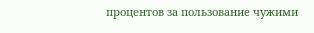процентов за пользование чужими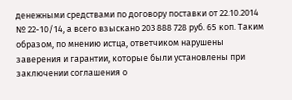денежными средствами по договору поставки от 22.10.2014 № 22-10/14, а всего взыскано 203 888 728 руб. 65 коп. Таким образом, по мнению истца, ответчиком нарушены заверения и гарантии, которые были установлены при заключении соглашения о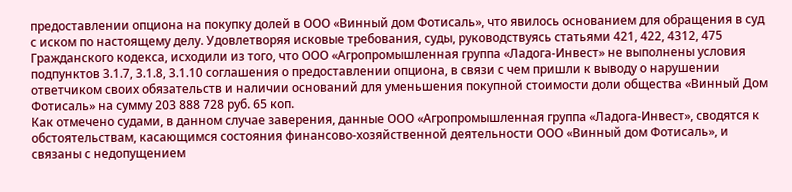предоставлении опциона на покупку долей в ООО «Винный дом Фотисаль», что явилось основанием для обращения в суд с иском по настоящему делу. Удовлетворяя исковые требования, суды, руководствуясь статьями 421, 422, 4312, 475 Гражданского кодекса, исходили из того, что ООО «Агропромышленная группа «Ладога-Инвест» не выполнены условия подпунктов 3.1.7, 3.1.8, 3.1.10 соглашения о предоставлении опциона, в связи с чем пришли к выводу о нарушении ответчиком своих обязательств и наличии оснований для уменьшения покупной стоимости доли общества «Винный Дом Фотисаль» на сумму 203 888 728 руб. 65 коп.
Как отмечено судами, в данном случае заверения, данные ООО «Агропромышленная группа «Ладога-Инвест», сводятся к обстоятельствам, касающимся состояния финансово-хозяйственной деятельности ООО «Винный дом Фотисаль», и связаны с недопущением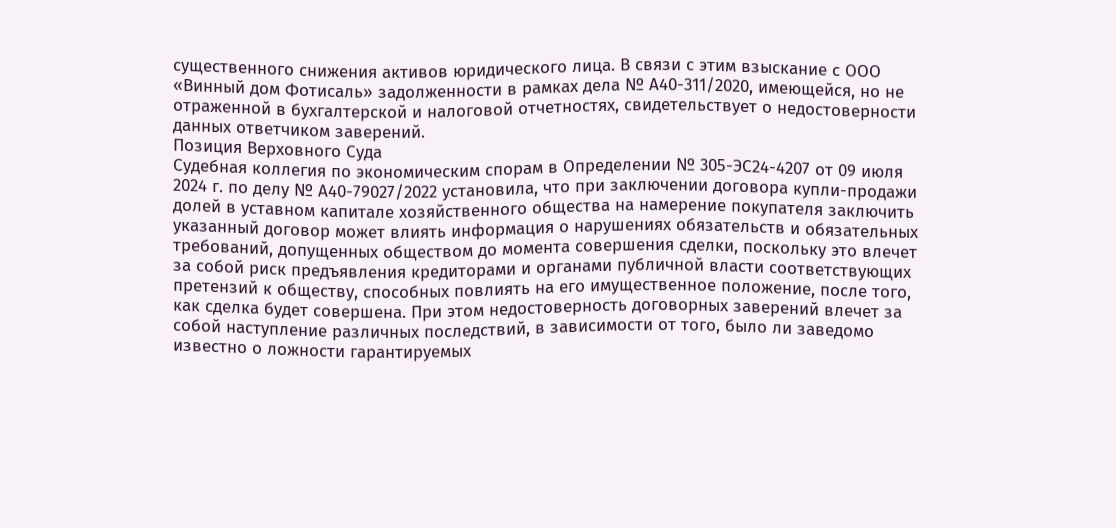существенного снижения активов юридического лица. В связи с этим взыскание с ООО «Винный дом Фотисаль» задолженности в рамках дела № А40-311/2020, имеющейся, но не отраженной в бухгалтерской и налоговой отчетностях, свидетельствует о недостоверности данных ответчиком заверений.
Позиция Верховного Суда
Судебная коллегия по экономическим спорам в Определении № 305-ЭС24-4207 от 09 июля 2024 г. по делу № А40-79027/2022 установила, что при заключении договора купли-продажи долей в уставном капитале хозяйственного общества на намерение покупателя заключить указанный договор может влиять информация о нарушениях обязательств и обязательных требований, допущенных обществом до момента совершения сделки, поскольку это влечет за собой риск предъявления кредиторами и органами публичной власти соответствующих претензий к обществу, способных повлиять на его имущественное положение, после того, как сделка будет совершена. При этом недостоверность договорных заверений влечет за собой наступление различных последствий, в зависимости от того, было ли заведомо известно о ложности гарантируемых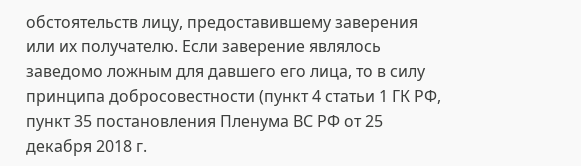обстоятельств лицу, предоставившему заверения или их получателю. Если заверение являлось заведомо ложным для давшего его лица, то в силу принципа добросовестности (пункт 4 статьи 1 ГК РФ, пункт 35 постановления Пленума ВС РФ от 25 декабря 2018 г.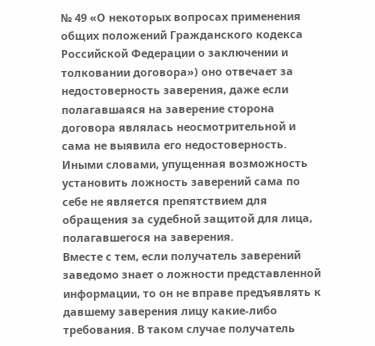№ 49 «О некоторых вопросах применения общих положений Гражданского кодекса Российской Федерации о заключении и толковании договора») оно отвечает за недостоверность заверения, даже если полагавшаяся на заверение сторона договора являлась неосмотрительной и сама не выявила его недостоверность. Иными словами, упущенная возможность установить ложность заверений сама по себе не является препятствием для обращения за судебной защитой для лица, полагавшегося на заверения.
Вместе с тем, если получатель заверений заведомо знает о ложности представленной информации, то он не вправе предъявлять к давшему заверения лицу какие-либо требования. В таком случае получатель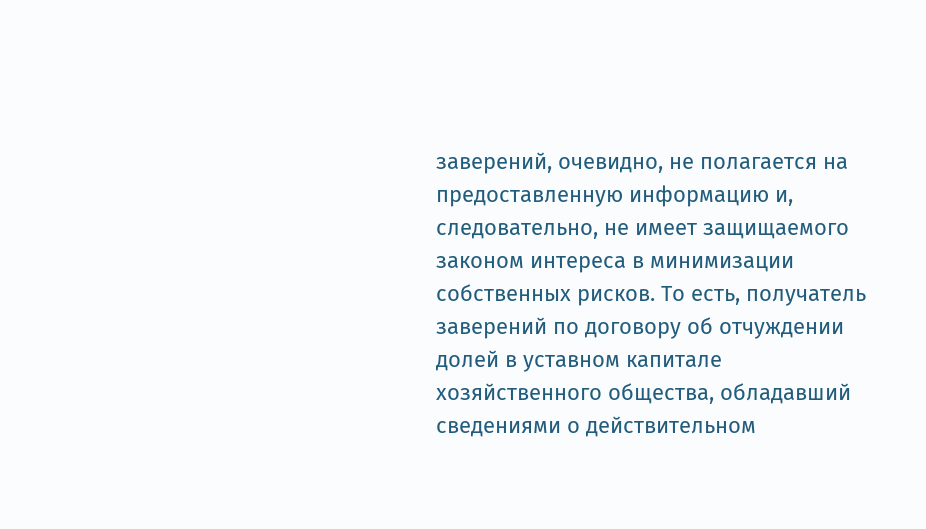заверений, очевидно, не полагается на предоставленную информацию и, следовательно, не имеет защищаемого законом интереса в минимизации собственных рисков. То есть, получатель заверений по договору об отчуждении долей в уставном капитале хозяйственного общества, обладавший сведениями о действительном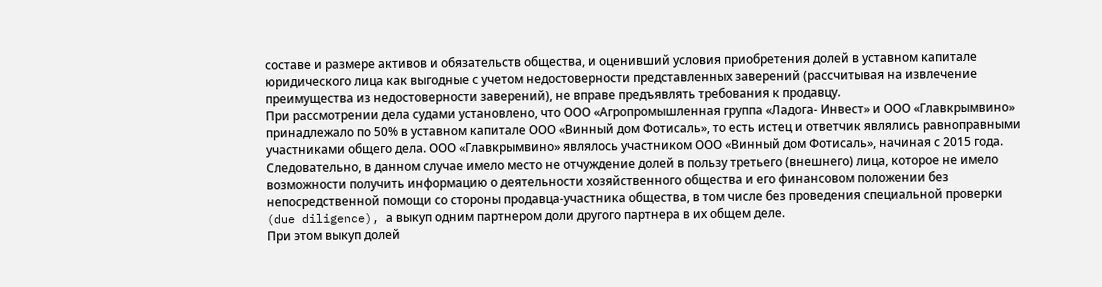составе и размере активов и обязательств общества, и оценивший условия приобретения долей в уставном капитале юридического лица как выгодные с учетом недостоверности представленных заверений (рассчитывая на извлечение преимущества из недостоверности заверений), не вправе предъявлять требования к продавцу.
При рассмотрении дела судами установлено, что ООО «Агропромышленная группа «Ладога- Инвест» и ООО «Главкрымвино» принадлежало по 50% в уставном капитале ООО «Винный дом Фотисаль», то есть истец и ответчик являлись равноправными участниками общего дела. ООО «Главкрымвино» являлось участником ООО «Винный дом Фотисаль», начиная с 2015 года. Следовательно, в данном случае имело место не отчуждение долей в пользу третьего (внешнего) лица, которое не имело возможности получить информацию о деятельности хозяйственного общества и его финансовом положении без непосредственной помощи со стороны продавца-участника общества, в том числе без проведения специальной проверки (due diligence), а выкуп одним партнером доли другого партнера в их общем деле.
При этом выкуп долей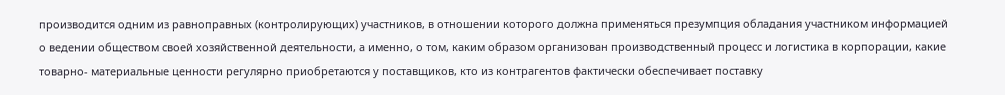производится одним из равноправных (контролирующих) участников, в отношении которого должна применяться презумпция обладания участником информацией о ведении обществом своей хозяйственной деятельности, а именно, о том, каким образом организован производственный процесс и логистика в корпорации, какие товарно- материальные ценности регулярно приобретаются у поставщиков, кто из контрагентов фактически обеспечивает поставку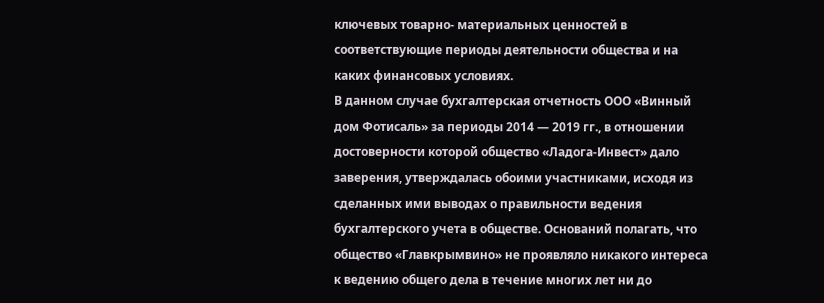ключевых товарно- материальных ценностей в соответствующие периоды деятельности общества и на каких финансовых условиях.
В данном случае бухгалтерская отчетность ООО «Винный дом Фотисаль» за периоды 2014 — 2019 гг., в отношении достоверности которой общество «Ладога-Инвест» дало заверения, утверждалась обоими участниками, исходя из сделанных ими выводах о правильности ведения бухгалтерского учета в обществе. Оснований полагать, что общество «Главкрымвино» не проявляло никакого интереса к ведению общего дела в течение многих лет ни до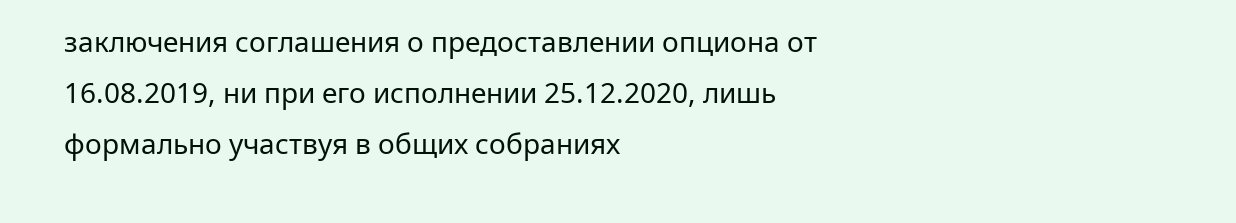заключения соглашения о предоставлении опциона от 16.08.2019, ни при его исполнении 25.12.2020, лишь формально участвуя в общих собраниях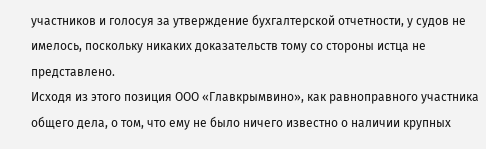участников и голосуя за утверждение бухгалтерской отчетности, у судов не имелось, поскольку никаких доказательств тому со стороны истца не представлено.
Исходя из этого позиция ООО «Главкрымвино», как равноправного участника общего дела, о том, что ему не было ничего известно о наличии крупных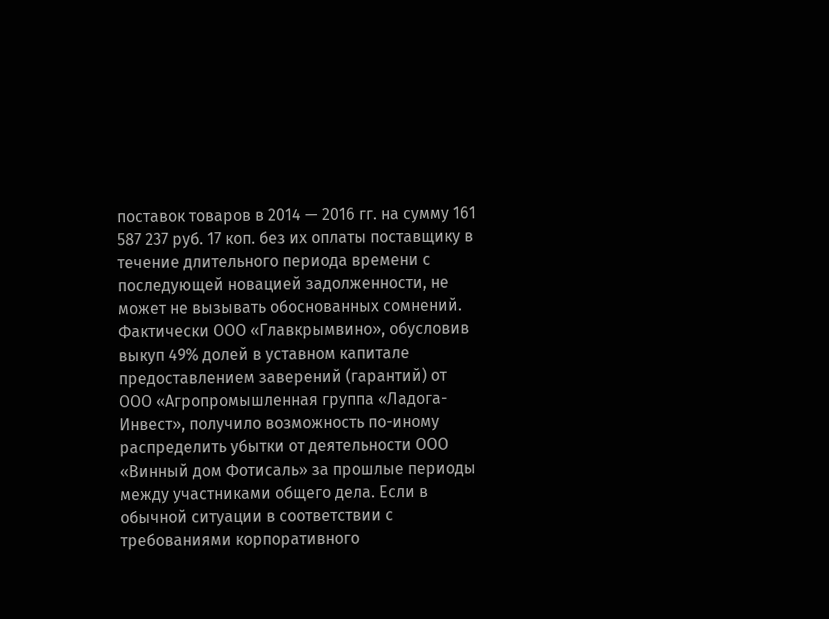поставок товаров в 2014 — 2016 гг. на сумму 161 587 237 руб. 17 коп. без их оплаты поставщику в течение длительного периода времени с последующей новацией задолженности, не может не вызывать обоснованных сомнений. Фактически ООО «Главкрымвино», обусловив выкуп 49% долей в уставном капитале предоставлением заверений (гарантий) от ООО «Агропромышленная группа «Ладога-Инвест», получило возможность по-иному распределить убытки от деятельности ООО «Винный дом Фотисаль» за прошлые периоды между участниками общего дела. Если в обычной ситуации в соответствии с требованиями корпоративного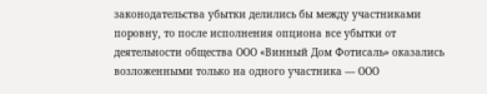законодательства убытки делились бы между участниками поровну, то после исполнения опциона все убытки от деятельности общества ООО «Винный Дом Фотисаль» оказались возложенными только на одного участника — ООО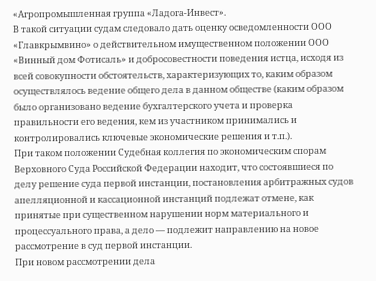«Агропромышленная группа «Ладога-Инвест».
В такой ситуации судам следовало дать оценку осведомленности ООО «Главкрымвино» о действительном имущественном положении ООО «Винный дом Фотисаль» и добросовестности поведения истца, исходя из всей совокупности обстоятельств, характеризующих то, каким образом осуществлялось ведение общего дела в данном обществе (каким образом было организовано ведение бухгалтерского учета и проверка правильности его ведения, кем из участником принимались и контролировались ключевые экономические решения и т.п.).
При таком положении Судебная коллегия по экономическим спорам Верховного Суда Российской Федерации находит, что состоявшиеся по делу решение суда первой инстанции, постановления арбитражных судов апелляционной и кассационной инстанций подлежат отмене, как принятые при существенном нарушении норм материального и процессуального права, а дело — подлежит направлению на новое рассмотрение в суд первой инстанции.
При новом рассмотрении дела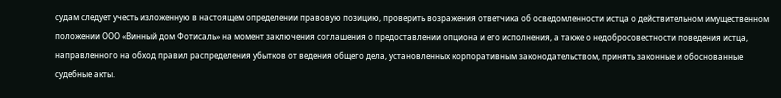судам следует учесть изложенную в настоящем определении правовую позицию, проверить возражения ответчика об осведомленности истца о действительном имущественном положении ООО «Винный дом Фотисаль» на момент заключения соглашения о предоставлении опциона и его исполнения, а также о недобросовестности поведения истца, направленного на обход правил распределения убытков от ведения общего дела, установленных корпоративным законодательством, принять законные и обоснованные судебные акты.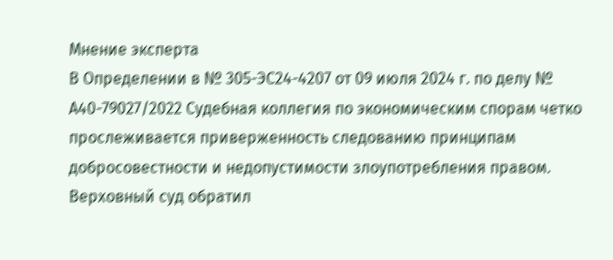Мнение эксперта
В Определении в № 305-ЭС24-4207 от 09 июля 2024 г. по делу № А40-79027/2022 Судебная коллегия по экономическим спорам четко прослеживается приверженность следованию принципам добросовестности и недопустимости злоупотребления правом.
Верховный суд обратил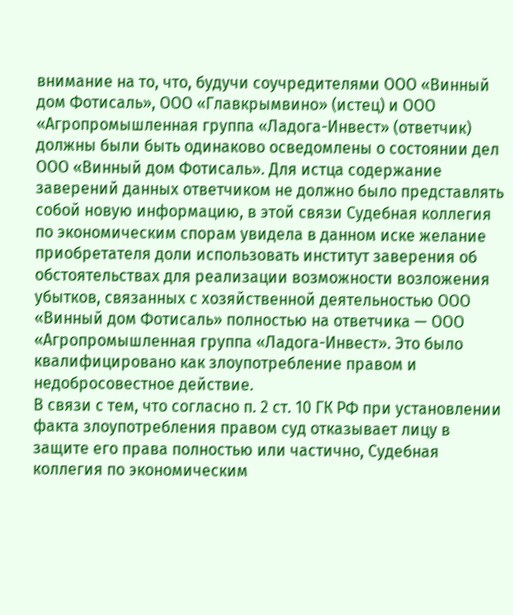внимание на то, что, будучи соучредителями ООО «Винный дом Фотисаль», ООО «Главкрымвино» (истец) и ООО «Агропромышленная группа «Ладога-Инвест» (ответчик) должны были быть одинаково осведомлены о состоянии дел ООО «Винный дом Фотисаль». Для истца содержание заверений данных ответчиком не должно было представлять собой новую информацию, в этой связи Судебная коллегия по экономическим спорам увидела в данном иске желание приобретателя доли использовать институт заверения об обстоятельствах для реализации возможности возложения убытков, связанных с хозяйственной деятельностью ООО «Винный дом Фотисаль» полностью на ответчика — ООО «Агропромышленная группа «Ладога-Инвест». Это было квалифицировано как злоупотребление правом и недобросовестное действие.
В связи с тем, что согласно п. 2 ст. 10 ГК РФ при установлении факта злоупотребления правом суд отказывает лицу в защите его права полностью или частично, Судебная коллегия по экономическим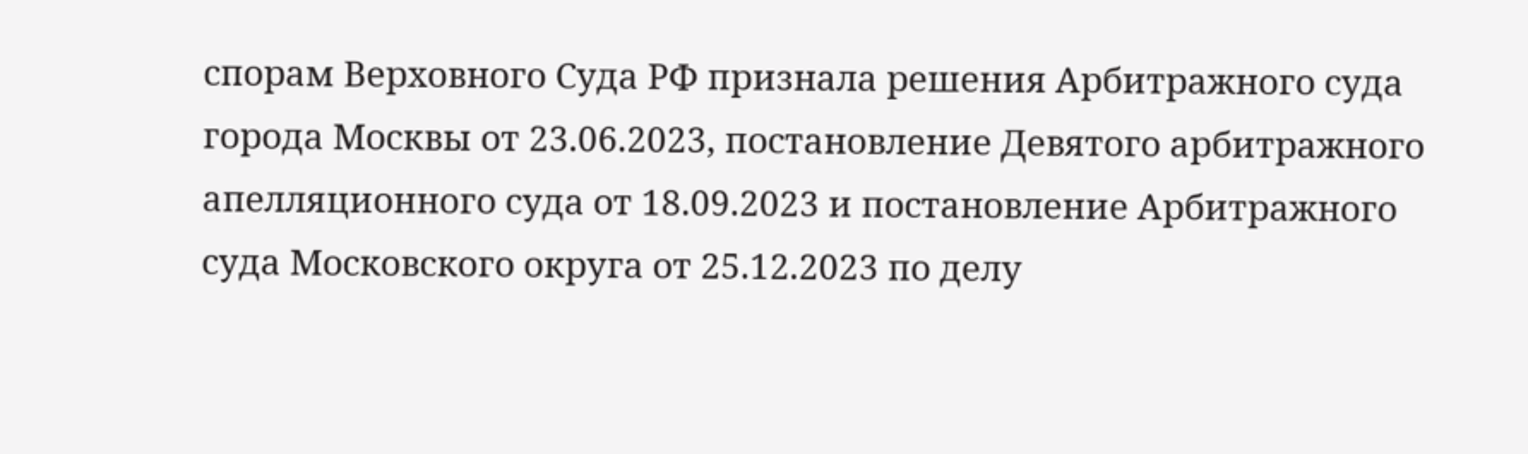спорам Верховного Суда РФ признала решения Арбитражного суда города Москвы от 23.06.2023, постановление Девятого арбитражного апелляционного суда от 18.09.2023 и постановление Арбитражного суда Московского округа от 25.12.2023 по делу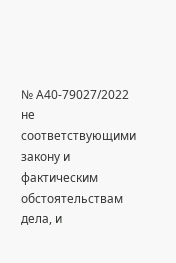№ А40-79027/2022 не соответствующими закону и фактическим обстоятельствам дела, и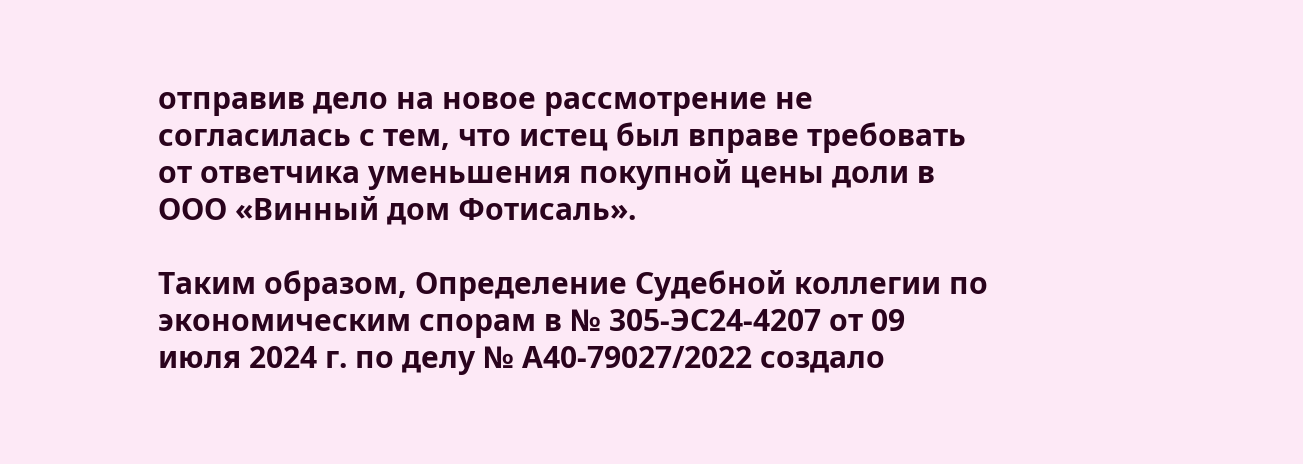отправив дело на новое рассмотрение не согласилась с тем, что истец был вправе требовать от ответчика уменьшения покупной цены доли в ООО «Винный дом Фотисаль».

Таким образом, Определение Судебной коллегии по экономическим спорам в № 305-ЭС24-4207 от 09 июля 2024 г. по делу № А40-79027/2022 создало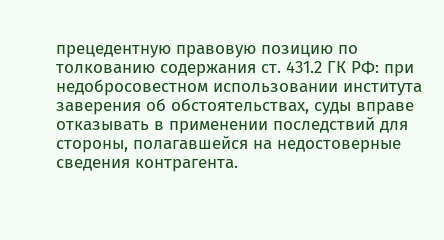прецедентную правовую позицию по толкованию содержания ст. 431.2 ГК РФ: при недобросовестном использовании института заверения об обстоятельствах, суды вправе отказывать в применении последствий для стороны, полагавшейся на недостоверные сведения контрагента.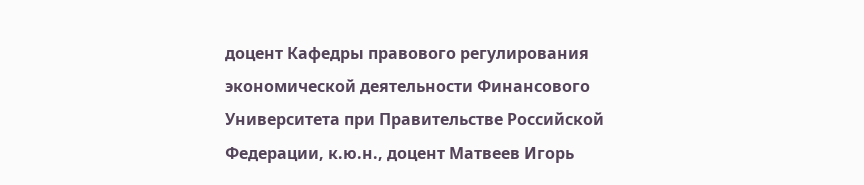доцент Кафедры правового регулирования экономической деятельности Финансового Университета при Правительстве Российской Федерации, к.ю.н., доцент Матвеев Игорь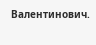Валентинович.